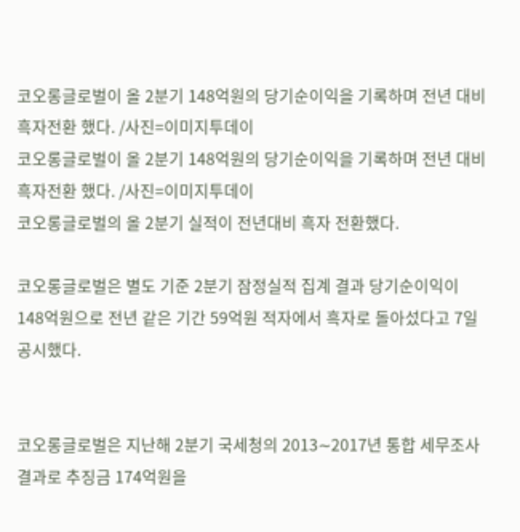코오롱글로벌이 올 2분기 148억원의 당기순이익을 기록하며 전년 대비 흑자전환 했다. /사진=이미지투데이
코오롱글로벌이 올 2분기 148억원의 당기순이익을 기록하며 전년 대비 흑자전환 했다. /사진=이미지투데이
코오롱글로벌의 올 2분기 실적이 전년대비 흑자 전환했다.

코오롱글로벌은 별도 기준 2분기 잠정실적 집계 결과 당기순이익이 148억원으로 전년 같은 기간 59억원 적자에서 흑자로 돌아섰다고 7일 공시했다.


코오롱글로벌은 지난해 2분기 국세청의 2013∼2017년 통합 세무조사 결과로 추징금 174억원을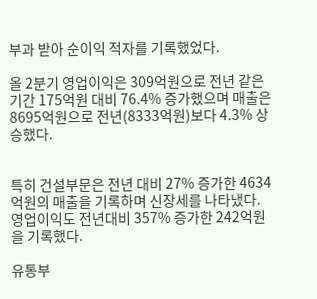부과 받아 순이익 적자를 기록했었다.

올 2분기 영업이익은 309억원으로 전년 같은 기간 175억원 대비 76.4% 증가했으며 매출은 8695억원으로 전년(8333억원)보다 4.3% 상승했다.


특히 건설부문은 전년 대비 27% 증가한 4634억원의 매출을 기록하며 신장세를 나타냈다. 영업이익도 전년대비 357% 증가한 242억원을 기록했다.

유통부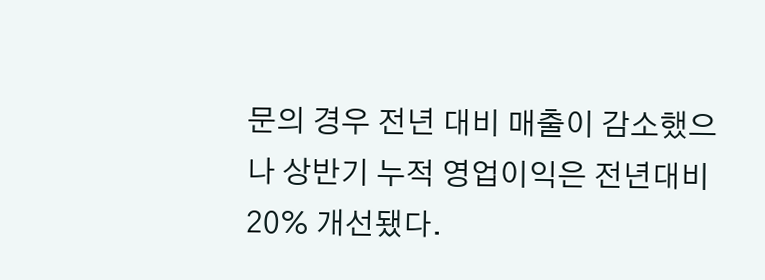문의 경우 전년 대비 매출이 감소했으나 상반기 누적 영업이익은 전년대비 20% 개선됐다.